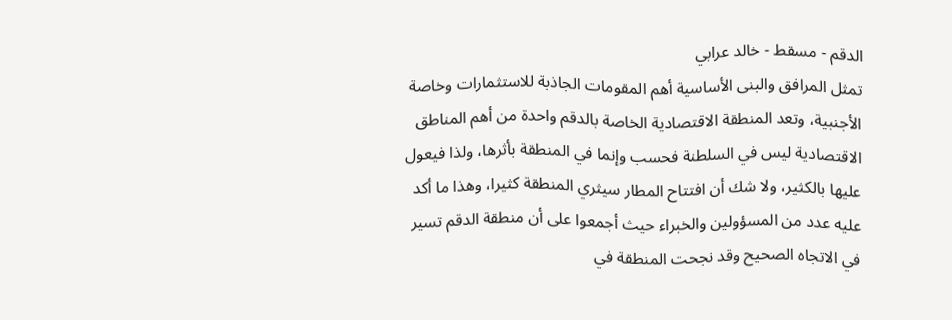الدقم - مسقط - خالد عرابي
تمثل المرافق والبنى الأساسية أهم المقومات الجاذبة للاستثمارات وخاصة الأجنبية، وتعد المنطقة الاقتصادية الخاصة بالدقم واحدة من أهم المناطق الاقتصادية ليس في السلطنة فحسب وإنما في المنطقة بأثرها، ولذا فيعول عليها بالكثير، ولا شك أن افتتاح المطار سيثري المنطقة كثيرا، وهذا ما أكد عليه عدد من المسؤولين والخبراء حيث أجمعوا على أن منطقة الدقم تسير في الاتجاه الصحيح وقد نجحت المنطقة في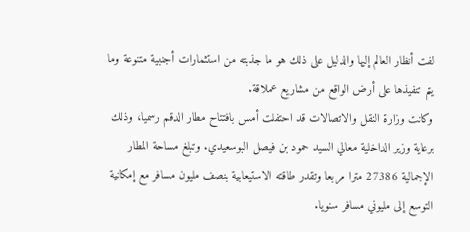لفت أنظار العالم إليها والدليل على ذلك هو ما جذبته من استثمارات أجنبية متنوعة وما يتم تنفيذها على أرض الواقع من مشاريع عملاقة.
وكانت وزارة النقل والاتصالات قد احتفلت أمس بافتتاح مطار الدقم رسميا، وذلك برعاية وزير الداخلية معالي السيد حمود بن فيصل البوسعيدي. وتبلغ مساحة المطار الإجمالية 27386 مترا مربعا وتقدر طاقته الاستيعابية بنصف مليون مسافر مع إمكانية التوسع إلى مليوني مسافر سنويا.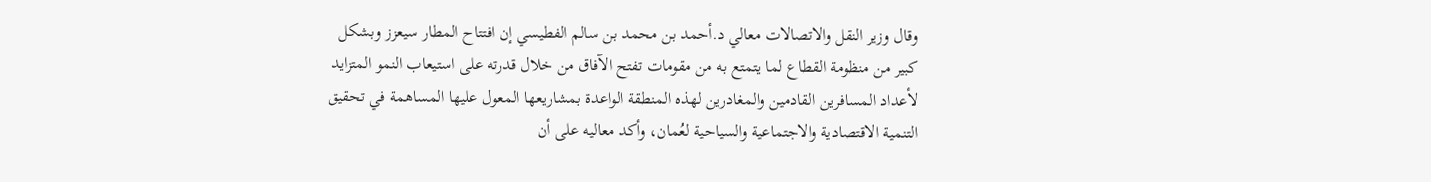وقال وزير النقل والاتصالات معالي د.أحمد بن محمد بن سالم الفطيسي إن افتتاح المطار سيعزز وبشكل كبير من منظومة القطاع لما يتمتع به من مقومات تفتح الآفاق من خلال قدرته على استيعاب النمو المتزايد لأعداد المسافرين القادمين والمغادرين لهذه المنطقة الواعدة بمشاريعها المعول عليها المساهمة في تحقيق التنمية الاقتصادية والاجتماعية والسياحية لعُمان، وأكد معاليه على أن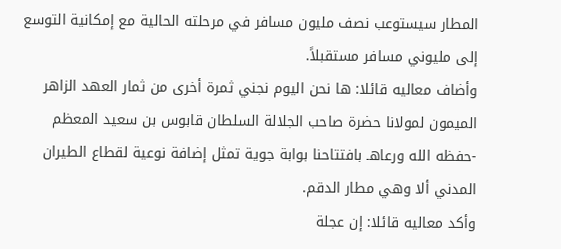المطار سيستوعب نصف مليون مسافر في مرحلته الحالية مع إمكانية التوسع إلى مليوني مسافر مستقبلاً.
وأضاف معاليه قائلا: ها نحن اليوم نجني ثمرة أخرى من ثمار العهد الزاهر الميمون لمولانا حضرة صاحب الجلالة السلطان قابوس بن سعيد المعظم -حفظه الله ورعاهـ بافتتاحنا بوابة جوية تمثل إضافة نوعية لقطاع الطيران المدني ألا وهي مطار الدقم.
وأكد معاليه قائلا: إن عجلة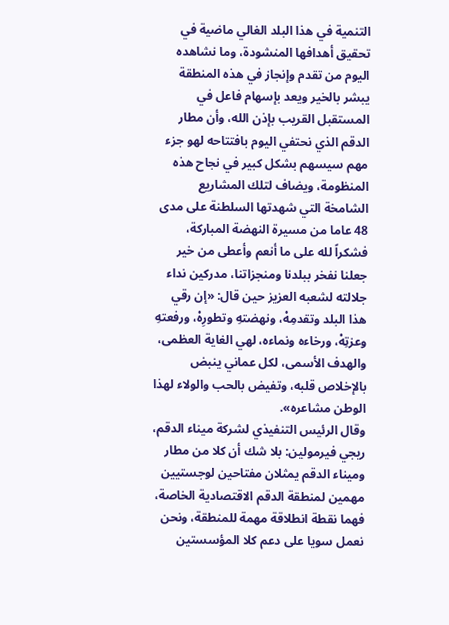التنمية في هذا البلد الغالي ماضية في تحقيق أهدافها المنشودة، وما نشاهده اليوم من تقدم وإنجاز في هذه المنطقة يبشر بالخير ويعد بإسهام فاعل في المستقبل القريب بإذن الله، وأن مطار الدقم الذي نحتفي اليوم بافتتاحه لهو جزء مهم سيسهم بشكل كبير في نجاح هذه المنظومة، ويضاف لتلك المشاريع الشامخة التي شهدتها السلطنة على مدى 48 عاما من مسيرة النهضة المباركة، فشكراً لله على ما أنعم وأعطى من خير جعلنا نفخر ببلدنا ومنجزاتنا، مدركين نداء جلالته لشعبه العزيز حين قال: «إن رقي هذا البلد وتقدمِهْ، ونهضتهِ وتطورِهْ، ورفعتهِ وعزتِهْ، ورخاءه ونماءه، لهي الغاية العظمى، والهدف الأسمى، لكل عماني ينبض بالإخلاص قلبه، وتفيض بالحب والولاء لهذا الوطن مشاعره».
وقال الرئيس التنفيذي لشركة ميناء الدقم، ريجي فيرمولين: بلا شك أن كلا من مطار وميناء الدقم يمثلان مفتاحين لوجستيين مهمين لمنطقة الدقم الاقتصادية الخاصة، فهما نقطة انطلاقة مهمة للمنطقة، ونحن نعمل سويا على دعم كلا المؤسستين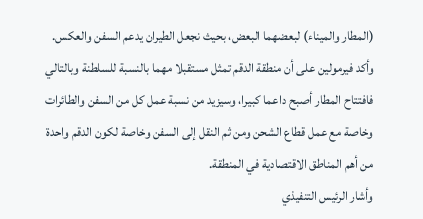(المطار والميناء) لبعضهما البعض، بحيث نجعل الطيران يدعم السفن والعكس.
وأكد فيرمولين على أن منطقة الدقم تمثل مستقبلا مهما بالنسبة للسلطنة وبالتالي فافتتاح المطار أصبح داعما كبيرا، وسيزيد من نسبة عمل كل من السفن والطائرات وخاصة مع عمل قطاع الشحن ومن ثم النقل إلى السفن وخاصة لكون الدقم واحدة من أهم المناطق الاقتصادية في المنطقة.
وأشار الرئيس التنفيذي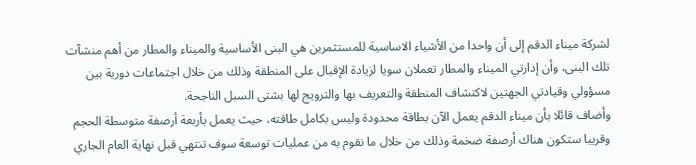لشركة ميناء الدقم إلى أن واحدا من الأشياء الاساسية للمستثمرين هي البنى الأساسية والميناء والمطار من أهم منشآت تلك البنى، وأن إدارتي الميناء والمطار تعملان سويا لزيادة الإقبال على المنطقة وذلك من خلال اجتماعات دورية بين مسؤولي وقيادتي الجهتين لاكتشاف المنطقة والتعريف بها والترويج لها بشتى السبل الناجحة.
وأضاف قائلا بأن ميناء الدقم يعمل الآن بطاقة محدودة وليس بكامل طاقته، حيث يعمل بأربعة أرصفة متوسطة الحجم وقريبا ستكون هناك أرصفة ضخمة وذلك من خلال ما نقوم به من عمليات توسعة سوف تنتهي قبل نهاية العام الجاري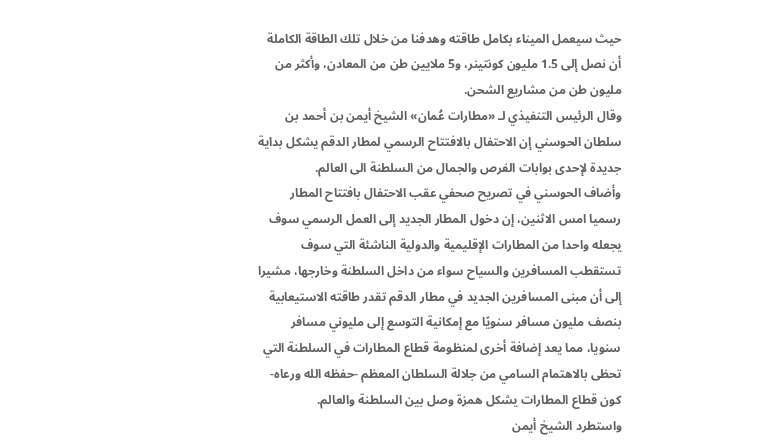حيث سيعمل الميناء بكامل طاقته وهدفنا من خلال تلك الطاقة الكاملة أن نصل إلى 1.5 مليون كونتينر، و5 ملايين طن من المعادن، وأكثر من مليون طن من مشاريع الشحن.
وقال الرئيس التنفيذي لـ «مطارات عُمان» الشيخ أيمن بن أحمد بن سلطان الحوسني إن الاحتفال بالافتتاح الرسمي لمطار الدقم يشكل بداية جديدة لإحدى بوابات الفرص والجمال من السلطنة الى العالم.
وأضاف الحوسني في تصريح صحفي عقب الاحتفال بافتتاح المطار رسميا امس الاثنين، إن دخول المطار الجديد إلى العمل الرسمي سوف يجعله واحدا من المطارات الإقليمية والدولية الناشئة التي سوف تستقطب المسافرين والسياح سواء من داخل السلطنة وخارجها، مشيرا إلى أن مبنى المسافرين الجديد في مطار الدقم تقدر طاقته الاستيعابية بنصف مليون مسافر سنويًا مع إمكانية التوسع إلى مليوني مسافر سنويا، مما يعد إضافة أخرى لمنظومة قطاع المطارات في السلطنة التي تحظى بالاهتمام السامي من جلالة السلطان المعظم -حفظه الله ورعاه- كون قطاع المطارات يشكل همزة وصل بين السلطنة والعالم.
واستطرد الشيخ أيمن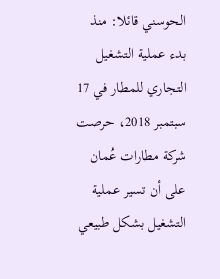الحوسني قائلا: منذ بدء عملية التشغيل التجاري للمطار في 17 سبتمبر 2018، حرصت شركة مطارات عُمان على أن تسير عملية التشغيل بشكل طبيعي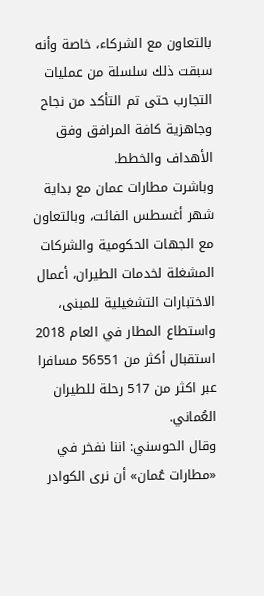بالتعاون مع الشركاء، خاصة وأنه سبقت ذلك سلسلة من عمليات التجارب حتى تم التأكد من نجاح وجاهزية كافة المرافق وفق الأهداف والخطط.
وباشرت مطارات عمان مع بداية شهر أغسطس الفائت، وبالتعاون مع الجهات الحكومية والشركات المشغلة لخدمات الطيران، أعمال الاختبارات التشغيلية للمبنى، واستطاع المطار في العام 2018 استقبال أكثر من 56551 مسافرا عبر اكثر من 517 رحلة للطيران العُماني.
وقال الحوسني: اننا نفخر في «مطارات عُمان» أن نرى الكوادر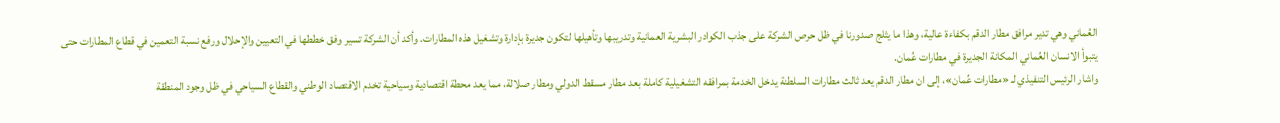العُماني وهي تدير مرافق مطار الدقم بكفاءة عالية، وهذا ما يثلج صدورنا في ظل حرص الشركة على جذب الكوادر البشرية العمانية وتدريبها وتأهيلها لتكون جديرة بإدارة وتشغيل هذه المطارات. وأكد أن الشركة تسير وفق خططها في التعيين والإحلال ورفع نسبة التعمين في قطاع المطارات حتى يتبوأ الانسان العُماني المكانة الجديرة في مطارات عُمان.
واشار الرئيس التنفيذي لـ «مطارات عُمان»، إلى ان مطار الدقم يعد ثالث مطارات السلطنة يدخل الخدمة بمرافقه التشغيلية كاملة بعد مطار مسقط الدولي ومطار صلالة، مما يعد محطة اقتصادية وسياحية تخدم الاقتصاد الوطني والقطاع السياحي في ظل وجود المنطقة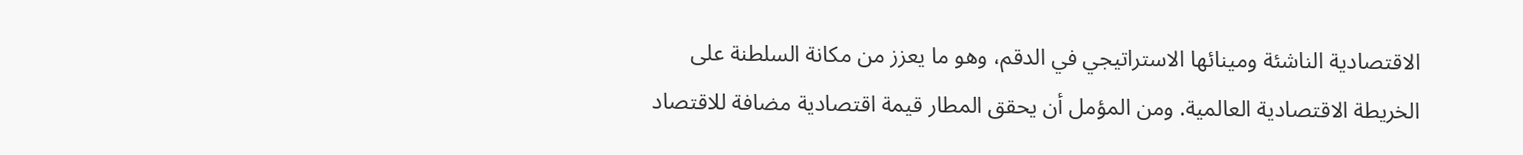الاقتصادية الناشئة ومينائها الاستراتيجي في الدقم، وهو ما يعزز من مكانة السلطنة على الخريطة الاقتصادية العالمية. ومن المؤمل أن يحقق المطار قيمة اقتصادية مضافة للاقتصاد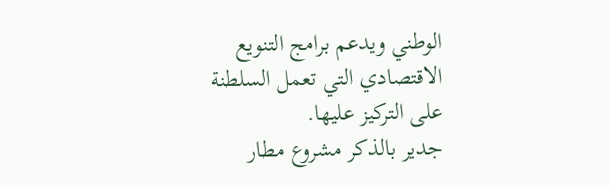الوطني ويدعم برامج التنويع الاقتصادي التي تعمل السلطنة على التركيز عليها.
جدير بالذكر مشروع مطار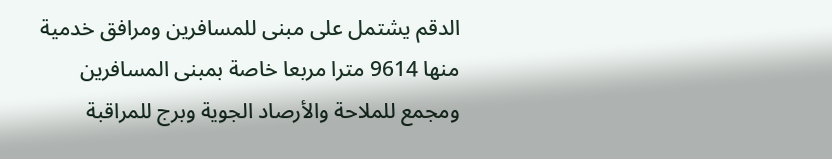الدقم يشتمل على مبنى للمسافرين ومرافق خدمية منها 9614 مترا مربعا خاصة بمبنى المسافرين ومجمع للملاحة والأرصاد الجوية وبرج للمراقبة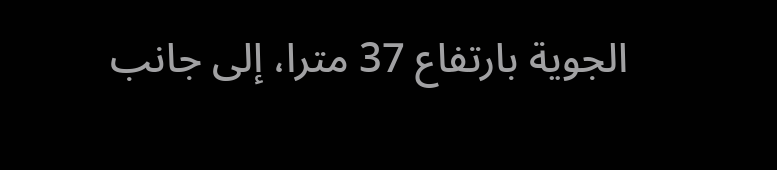الجوية بارتفاع 37 مترا، إلى جانب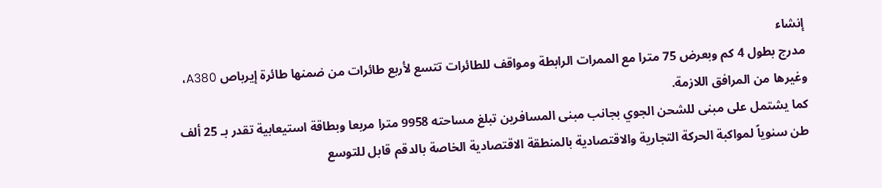إنشاء
مدرج بطول 4 كم وبعرض 75 مترا مع الممرات الرابطة ومواقف للطائرات تتسع لأربع طائرات من ضمنها طائرة إيرباص A380، وغيرها من المرافق اللازمة.
كما يشتمل على مبنى للشحن الجوي بجانب مبنى المسافرين تبلغ مساحته 9958 مترا مربعا وبطاقة استيعابية تقدر بـ 25 ألف طن سنوياً لمواكبة الحركة التجارية والاقتصادية بالمنطقة الاقتصادية الخاصة بالدقم قابل للتوسع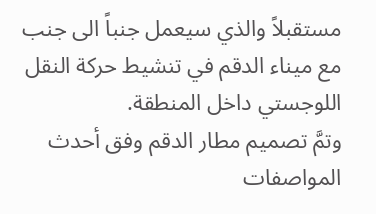مستقبلاً والذي سيعمل جنباً الى جنب مع ميناء الدقم في تنشيط حركة النقل اللوجستي داخل المنطقة.
وتمَّ تصميم مطار الدقم وفق أحدث المواصفات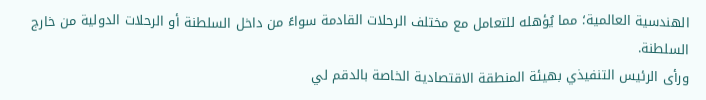الهندسية العالمية؛ مما يُؤهله للتعامل مع مختلف الرحلات القادمة سواءً من داخل السلطنة أو الرحلات الدولية من خارج السلطنة.
ورأى الرئيس التنفيذي بهيئة المنطقة الاقتصادية الخاصة بالدقم لي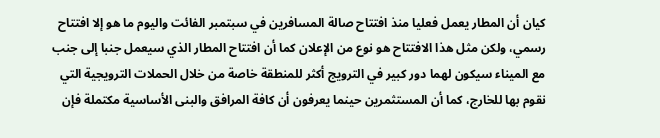كيان أن المطار يعمل فعليا منذ افتتاح صالة المسافرين في سبتمبر الفائت واليوم ما هو إلا افتتاح رسمي، ولكن مثل هذا الافتتاح هو نوع من الإعلان كما أن افتتاح المطار الذي سيعمل جنبا إلى جنب مع الميناء سيكون لهما دور كبير في الترويج أكثر للمنطقة خاصة من خلال الحملات الترويجية التي نقوم بها للخارج، كما أن المستثمرين حينما يعرفون أن كافة المرافق والبنى الأساسية مكتملة فإن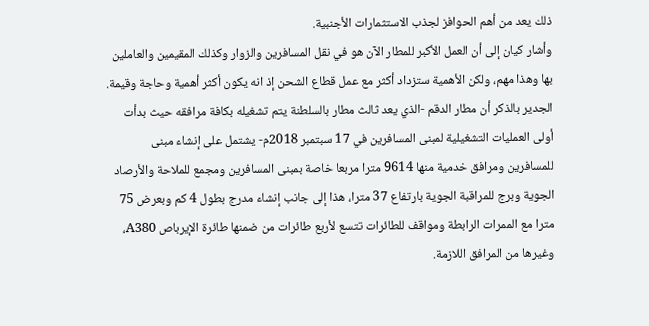ذلك يعد من أهم الحوافز لجذب الاستثمارات الأجنبية.
وأشار كيان إلى أن العمل الأكبر للمطار الآن هو في نقل المسافرين والزوار وكذلك المقيمين والعاملين بها وهذا مهم، ولكن الأهمية ستزداد أكثر مع عمل قطاع الشحن إذ انه يكون أكثر أهمية وحاجة وقيمة.
الجدير بالذكر أن مطار الدقم -الذي يعد ثالث مطار بالسلطنة يتم تشغيله بكافة مرافقه حيث بدأت أولى العمليات التشغيلية لمبنى المسافرين في 17 سبتمبر 2018م- يشتمل على إنشاء مبنى للمسافرين ومرافق خدمية منها 9614 مترا مربعا خاصة بمبنى المسافرين ومجمع للملاحة والأرصاد الجوية وبرج للمراقبة الجوية بارتفاع 37 مترا، هذا إلى جانب إنشاء مدرج بطول 4 كم وبعرض 75 مترا مع الممرات الرابطة ومواقف للطائرات تتسع لأربع طائرات من ضمنها طائرة الإيرباص A380، وغيرها من المرافق اللازمة.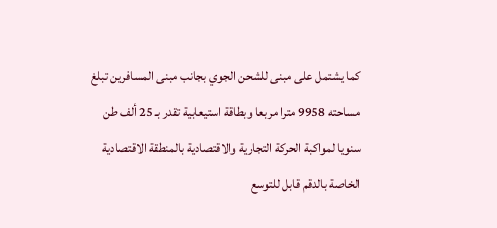كما يشتمل على مبنى للشحن الجوي بجانب مبنى المسافرين تبلغ مساحته 9958 مترا مربعا وبطاقة استيعابية تقدر بـ 25 ألف طن سنويا لمواكبة الحركة التجارية والاقتصادية بالمنطقة الاقتصادية الخاصة بالدقم قابل للتوسع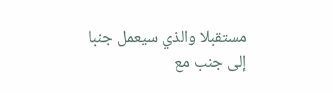مستقبلا والذي سيعمل جنبا إلى جنب مع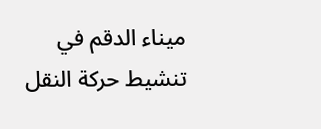ميناء الدقم في تنشيط حركة النقل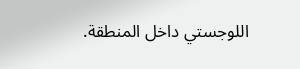اللوجستي داخل المنطقة.